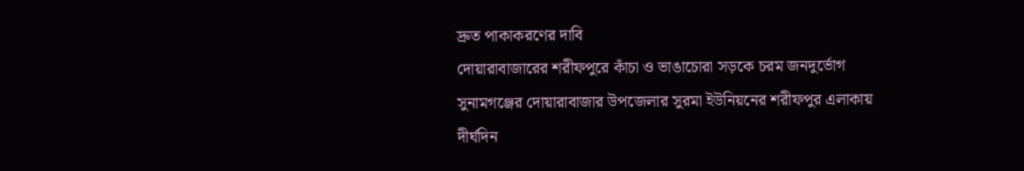দ্রুত পাকাকরণের দাবি
দোয়ারাবাজারের শরীফপুরে কাঁচা ও ভাঙাচোরা সড়কে চরম জনদুর্ভোগ
সুনামগঞ্জের দোয়ারাবাজার উপজেলার সুরমা ইউনিয়নের শরীফপুর এলাকায় দীর্ঘদিন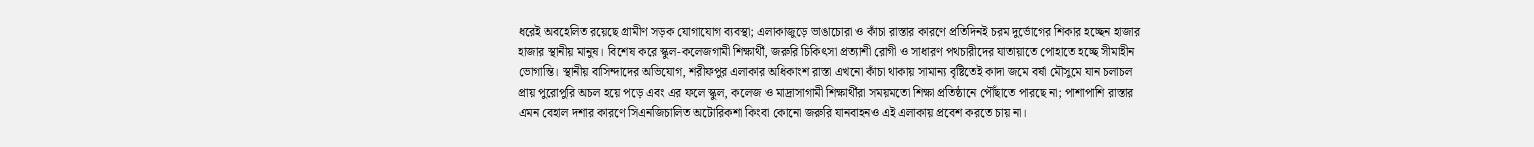ধরেই অবহেলিত রয়েছে গ্রামীণ সড়ক যোগাযোগ ব্যবস্থা; এলাকাজুড়ে ভাঙাচোরা ও কাঁচা রাস্তার কারণে প্রতিদিনই চরম দুর্ভোগের শিকার হচ্ছেন হাজার হাজার স্থানীয় মানুষ। বিশেষ করে স্কুল-কলেজগামী শিক্ষার্থী, জরুরি চিকিৎসা প্রত্যাশী রোগী ও সাধারণ পথচারীদের যাতায়াতে পোহাতে হচ্ছে সীমাহীন ভোগান্তি। স্থানীয় বাসিন্দাদের অভিযোগ, শরীফপুর এলাকার অধিকাংশ রাস্তা এখনো কাঁচা থাকায় সামান্য বৃষ্টিতেই কাদা জমে বর্ষা মৌসুমে যান চলাচল প্রায় পুরোপুরি অচল হয়ে পড়ে এবং এর ফলে স্কুল, কলেজ ও মাদ্রাসাগামী শিক্ষার্থীরা সময়মতো শিক্ষা প্রতিষ্ঠানে পৌঁছাতে পারছে না; পাশাপাশি রাস্তার এমন বেহাল দশার কারণে সিএনজিচালিত অটোরিকশা কিংবা কোনো জরুরি যানবাহনও এই এলাকায় প্রবেশ করতে চায় না।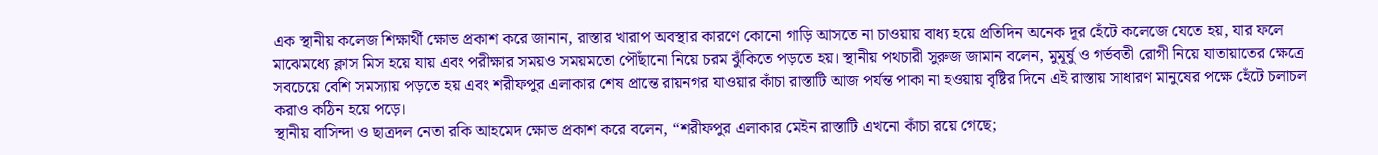এক স্থানীয় কলেজ শিক্ষার্থী ক্ষোভ প্রকাশ করে জানান, রাস্তার খারাপ অবস্থার কারণে কোনো গাড়ি আসতে না চাওয়ায় বাধ্য হয়ে প্রতিদিন অনেক দূর হেঁটে কলেজে যেতে হয়, যার ফলে মাঝেমধ্যে ক্লাস মিস হয়ে যায় এবং পরীক্ষার সময়ও সময়মতো পৌঁছানো নিয়ে চরম ঝুঁকিতে পড়তে হয়। স্থানীয় পথচারী সুরুজ জামান বলেন, মুমূর্ষু ও গর্ভবতী রোগী নিয়ে যাতায়াতের ক্ষেত্রে সবচেয়ে বেশি সমস্যায় পড়তে হয় এবং শরীফপুর এলাকার শেষ প্রান্তে রায়নগর যাওয়ার কাঁচা রাস্তাটি আজ পর্যন্ত পাকা না হওয়ায় বৃষ্টির দিনে এই রাস্তায় সাধারণ মানুষের পক্ষে হেঁটে চলাচল করাও কঠিন হয়ে পড়ে।
স্থানীয় বাসিন্দা ও ছাত্রদল নেতা রকি আহমেদ ক্ষোভ প্রকাশ করে বলেন, “শরীফপুর এলাকার মেইন রাস্তাটি এখনো কাঁচা রয়ে গেছে;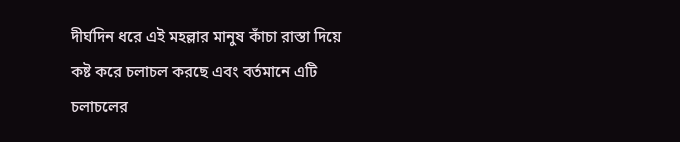দীর্ঘদিন ধরে এই মহল্লার মানুষ কাঁচা রাস্তা দিয়ে কষ্ট করে চলাচল করছে এবং বর্তমানে এটি চলাচলের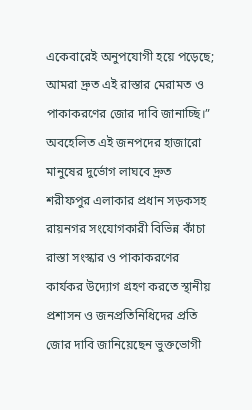একেবারেই অনুপযোগী হয়ে পড়েছে; আমরা দ্রুত এই রাস্তার মেরামত ও পাকাকরণের জোর দাবি জানাচ্ছি।”
অবহেলিত এই জনপদের হাজারো মানুষের দুর্ভোগ লাঘবে দ্রুত শরীফপুর এলাকার প্রধান সড়কসহ রায়নগর সংযোগকারী বিভিন্ন কাঁচা রাস্তা সংস্কার ও পাকাকরণের কার্যকর উদ্যোগ গ্রহণ করতে স্থানীয় প্রশাসন ও জনপ্রতিনিধিদের প্রতি জোর দাবি জানিয়েছেন ভুক্তভোগী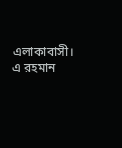এলাকাবাসী।
এ রহমান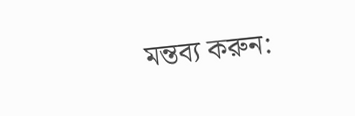মন্তব্য করুন: